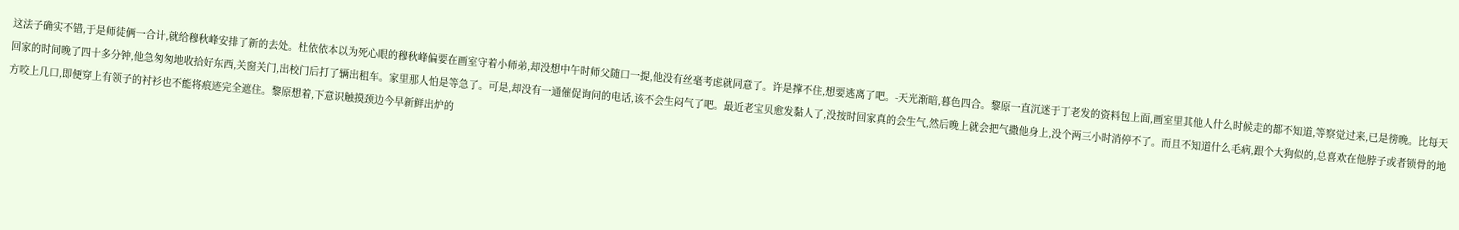这法子确实不错,于是师徒俩一合计,就给穆秋峰安排了新的去处。杜依依本以为死心眼的穆秋峰偏要在画室守着小师弟,却没想中午时师父随口一提,他没有丝毫考虑就同意了。许是撑不住,想要逃离了吧。-天光渐暗,暮色四合。黎原一直沉迷于丁老发的资料包上面,画室里其他人什么时候走的都不知道,等察觉过来,已是徬晚。比每天回家的时间晚了四十多分钟,他急匆匆地收拾好东西,关窗关门,出校门后打了辆出租车。家里那人怕是等急了。可是,却没有一通催促询问的电话,该不会生闷气了吧。最近老宝贝愈发黏人了,没按时回家真的会生气,然后晚上就会把气撒他身上,没个两三小时消停不了。而且不知道什么毛病,跟个大狗似的,总喜欢在他脖子或者锁骨的地方咬上几口,即便穿上有领子的衬衫也不能将痕迹完全遮住。黎原想着,下意识触摸颈边今早新鲜出炉的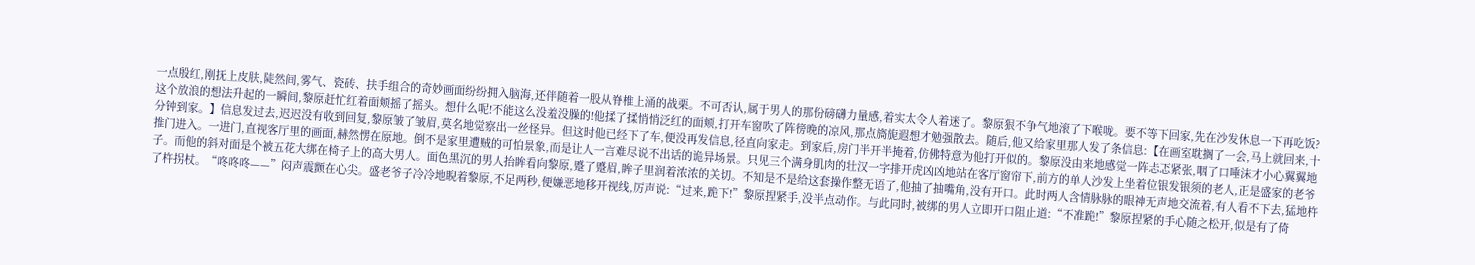一点殷红,刚抚上皮肤,陡然间,雾气、瓷砖、扶手组合的奇妙画面纷纷拥入脑海,还伴随着一股从脊椎上涌的战栗。不可否认,属于男人的那份磅礴力量感,着实太令人着迷了。黎原狠不争气地滚了下喉咙。要不等下回家,先在沙发休息一下再吃饭?这个放浪的想法升起的一瞬间,黎原赶忙红着面颊摇了摇头。想什么呢!不能这么没羞没臊的!他揉了揉悄悄泛红的面颊,打开车窗吹了阵徬晚的凉风,那点旖旎遐想才勉强散去。随后,他又给家里那人发了条信息:【在画室耽搁了一会,马上就回来,十分钟到家。】信息发过去,迟迟没有收到回复,黎原皱了皱眉,莫名地觉察出一丝怪异。但这时他已经下了车,便没再发信息,径直向家走。到家后,房门半开半掩着,仿佛特意为他打开似的。黎原没由来地感觉一阵忐忑紧张,咽了口唾沫才小心翼翼地推门进入。一进门,直视客厅里的画面,赫然愣在原地。倒不是家里遭贼的可怕景象,而是让人一言难尽说不出话的诡异场景。只见三个满身肌肉的壮汉一字排开虎凶凶地站在客厅窗帘下,前方的单人沙发上坐着位银发银须的老人,正是盛家的老爷子。而他的斜对面是个被五花大绑在椅子上的高大男人。面色黑沉的男人抬眸看向黎原,蹙了蹙眉,眸子里润着浓浓的关切。不知是不是给这套操作整无语了,他抽了抽嘴角,没有开口。此时两人含情脉脉的眼神无声地交流着,有人看不下去,猛地杵了杵拐杖。“咚咚咚——”闷声震颤在心尖。盛老爷子冷冷地睨着黎原,不足两秒,便嫌恶地移开视线,厉声说:“过来,跪下!”黎原捏紧手,没半点动作。与此同时,被绑的男人立即开口阻止道:“不准跪!”黎原捏紧的手心随之松开,似是有了倚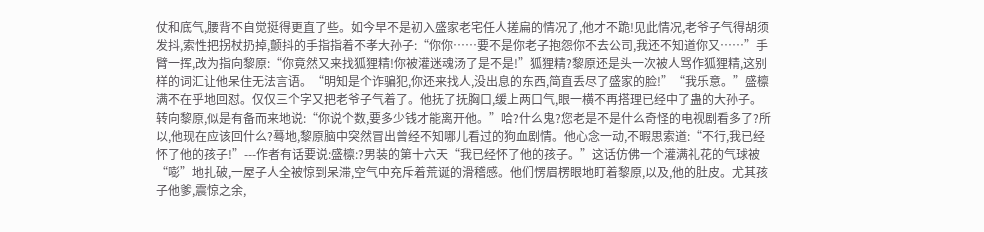仗和底气,腰背不自觉挺得更直了些。如今早不是初入盛家老宅任人搓扁的情况了,他才不跪!见此情况,老爷子气得胡须发抖,索性把拐杖扔掉,颤抖的手指指着不孝大孙子:“你你……要不是你老子抱怨你不去公司,我还不知道你又……”手臂一挥,改为指向黎原:“你竟然又来找狐狸精!你被灌迷魂汤了是不是!”狐狸精?黎原还是头一次被人骂作狐狸精,这别样的词汇让他呆住无法言语。“明知是个诈骗犯,你还来找人,没出息的东西,简直丢尽了盛家的脸!”“我乐意。”盛檩满不在乎地回怼。仅仅三个字又把老爷子气着了。他抚了抚胸口,缓上两口气,眼一横不再搭理已经中了蛊的大孙子。转向黎原,似是有备而来地说:“你说个数,要多少钱才能离开他。”哈?什么鬼?您老是不是什么奇怪的电视剧看多了?所以,他现在应该回什么?蓦地,黎原脑中突然冒出曾经不知哪儿看过的狗血剧情。他心念一动,不暇思索道:“不行,我已经怀了他的孩子!”---作者有话要说:盛檩:?男装的第十六天“我已经怀了他的孩子。”这话仿佛一个灌满礼花的气球被“嘭”地扎破,一屋子人全被惊到呆滞,空气中充斥着荒诞的滑稽感。他们愣眉楞眼地盯着黎原,以及,他的肚皮。尤其孩子他爹,震惊之余,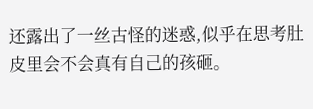还露出了一丝古怪的迷惑,似乎在思考肚皮里会不会真有自己的孩砸。